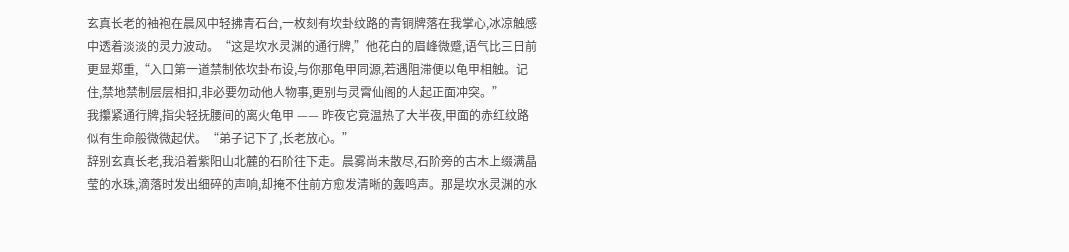玄真长老的袖袍在晨风中轻拂青石台,一枚刻有坎卦纹路的青铜牌落在我掌心,冰凉触感中透着淡淡的灵力波动。“这是坎水灵渊的通行牌,”他花白的眉峰微蹙,语气比三日前更显郑重,“入口第一道禁制依坎卦布设,与你那龟甲同源,若遇阻滞便以龟甲相触。记住,禁地禁制层层相扣,非必要勿动他人物事,更别与灵霄仙阁的人起正面冲突。”
我攥紧通行牌,指尖轻抚腰间的离火龟甲 —— 昨夜它竟温热了大半夜,甲面的赤红纹路似有生命般微微起伏。“弟子记下了,长老放心。”
辞别玄真长老,我沿着紫阳山北麓的石阶往下走。晨雾尚未散尽,石阶旁的古木上缀满晶莹的水珠,滴落时发出细碎的声响,却掩不住前方愈发清晰的轰鸣声。那是坎水灵渊的水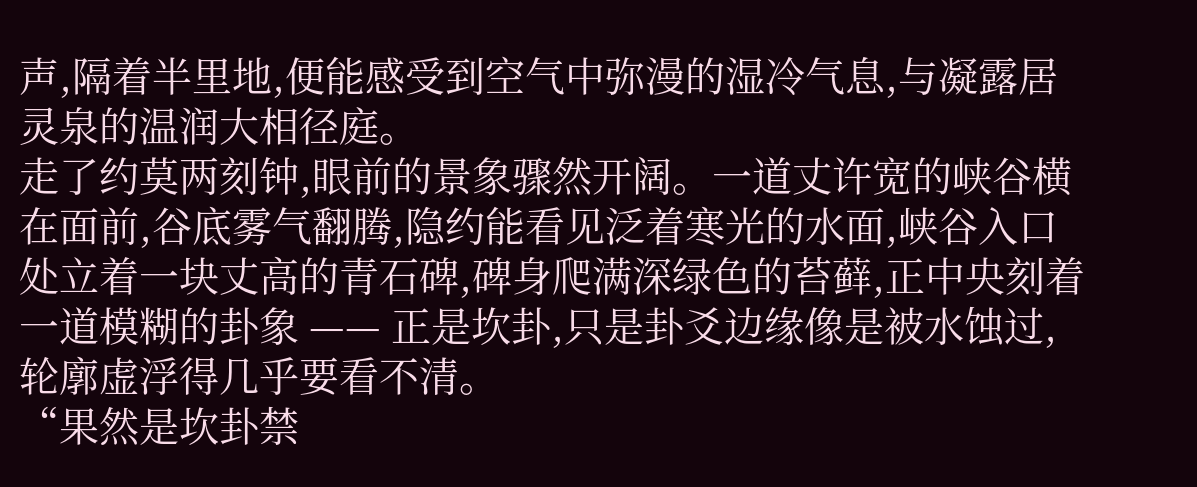声,隔着半里地,便能感受到空气中弥漫的湿冷气息,与凝露居灵泉的温润大相径庭。
走了约莫两刻钟,眼前的景象骤然开阔。一道丈许宽的峡谷横在面前,谷底雾气翻腾,隐约能看见泛着寒光的水面,峡谷入口处立着一块丈高的青石碑,碑身爬满深绿色的苔藓,正中央刻着一道模糊的卦象 —— 正是坎卦,只是卦爻边缘像是被水蚀过,轮廓虚浮得几乎要看不清。
“果然是坎卦禁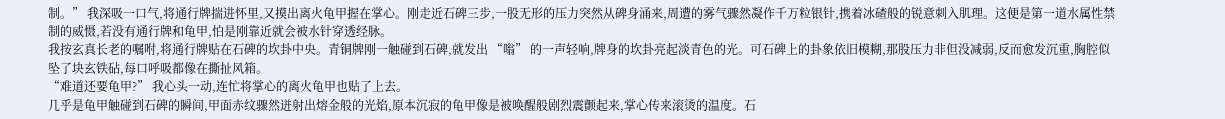制。” 我深吸一口气,将通行牌揣进怀里,又摸出离火龟甲握在掌心。刚走近石碑三步,一股无形的压力突然从碑身涌来,周遭的雾气骤然凝作千万粒银针,携着冰碴般的锐意刺入肌理。这便是第一道水属性禁制的威慑,若没有通行牌和龟甲,怕是刚靠近就会被水针穿透经脉。
我按玄真长老的嘱咐,将通行牌贴在石碑的坎卦中央。青铜牌刚一触碰到石碑,就发出 “嗡” 的一声轻响,牌身的坎卦亮起淡青色的光。可石碑上的卦象依旧模糊,那股压力非但没减弱,反而愈发沉重,胸腔似坠了块玄铁砧,每口呼吸都像在撕扯风箱。
“难道还要龟甲?” 我心头一动,连忙将掌心的离火龟甲也贴了上去。
几乎是龟甲触碰到石碑的瞬间,甲面赤纹骤然迸射出熔金般的光焰,原本沉寂的龟甲像是被唤醒般剧烈震颤起来,掌心传来滚烫的温度。石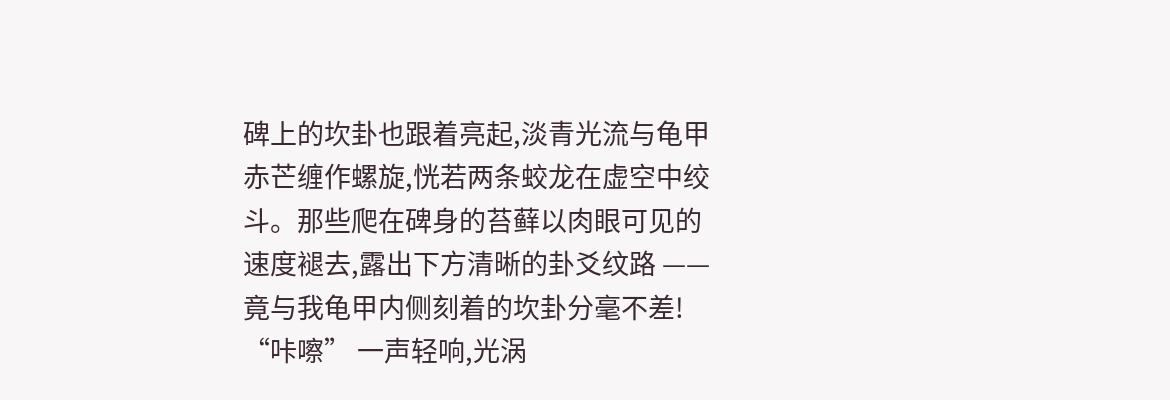碑上的坎卦也跟着亮起,淡青光流与龟甲赤芒缠作螺旋,恍若两条蛟龙在虚空中绞斗。那些爬在碑身的苔藓以肉眼可见的速度褪去,露出下方清晰的卦爻纹路 —— 竟与我龟甲内侧刻着的坎卦分毫不差!
“咔嚓” 一声轻响,光涡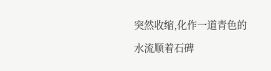突然收缩,化作一道青色的水流顺着石碑